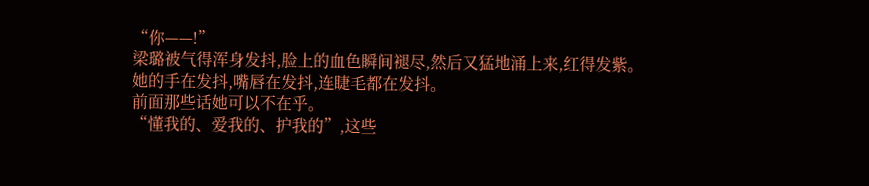“你——!”
梁璐被气得浑身发抖,脸上的血色瞬间褪尽,然后又猛地涌上来,红得发紫。
她的手在发抖,嘴唇在发抖,连睫毛都在发抖。
前面那些话她可以不在乎。
“懂我的、爱我的、护我的”,这些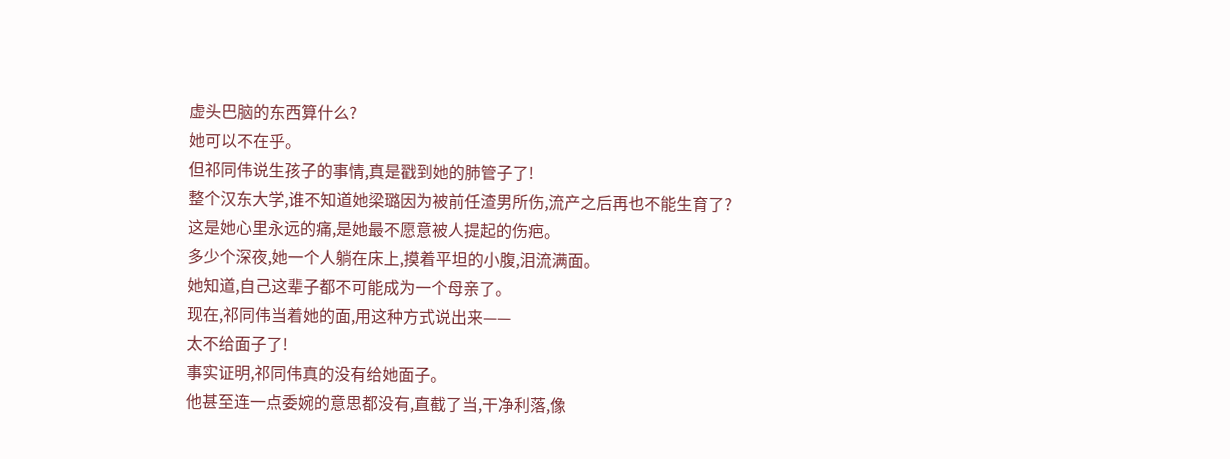虚头巴脑的东西算什么?
她可以不在乎。
但祁同伟说生孩子的事情,真是戳到她的肺管子了!
整个汉东大学,谁不知道她梁璐因为被前任渣男所伤,流产之后再也不能生育了?
这是她心里永远的痛,是她最不愿意被人提起的伤疤。
多少个深夜,她一个人躺在床上,摸着平坦的小腹,泪流满面。
她知道,自己这辈子都不可能成为一个母亲了。
现在,祁同伟当着她的面,用这种方式说出来——
太不给面子了!
事实证明,祁同伟真的没有给她面子。
他甚至连一点委婉的意思都没有,直截了当,干净利落,像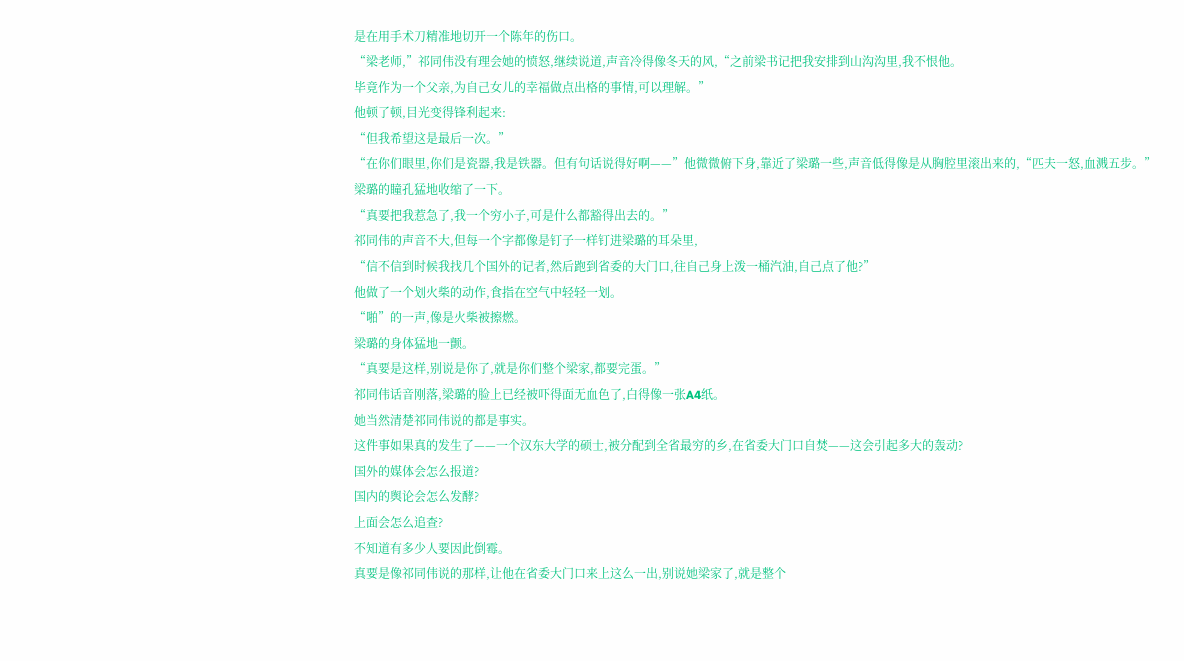是在用手术刀精准地切开一个陈年的伤口。
“梁老师,”祁同伟没有理会她的愤怒,继续说道,声音冷得像冬天的风,“之前梁书记把我安排到山沟沟里,我不恨他。
毕竟作为一个父亲,为自己女儿的幸福做点出格的事情,可以理解。”
他顿了顿,目光变得锋利起来:
“但我希望这是最后一次。”
“在你们眼里,你们是瓷器,我是铁器。但有句话说得好啊——”他微微俯下身,靠近了梁璐一些,声音低得像是从胸腔里滚出来的,“匹夫一怒,血溅五步。”
梁璐的瞳孔猛地收缩了一下。
“真要把我惹急了,我一个穷小子,可是什么都豁得出去的。”
祁同伟的声音不大,但每一个字都像是钉子一样钉进梁璐的耳朵里,
“信不信到时候我找几个国外的记者,然后跑到省委的大门口,往自己身上泼一桶汽油,自己点了他?”
他做了一个划火柴的动作,食指在空气中轻轻一划。
“啪”的一声,像是火柴被擦燃。
梁璐的身体猛地一颤。
“真要是这样,别说是你了,就是你们整个梁家,都要完蛋。”
祁同伟话音刚落,梁璐的脸上已经被吓得面无血色了,白得像一张A4纸。
她当然清楚祁同伟说的都是事实。
这件事如果真的发生了——一个汉东大学的硕士,被分配到全省最穷的乡,在省委大门口自焚——这会引起多大的轰动?
国外的媒体会怎么报道?
国内的舆论会怎么发酵?
上面会怎么追查?
不知道有多少人要因此倒霉。
真要是像祁同伟说的那样,让他在省委大门口来上这么一出,别说她梁家了,就是整个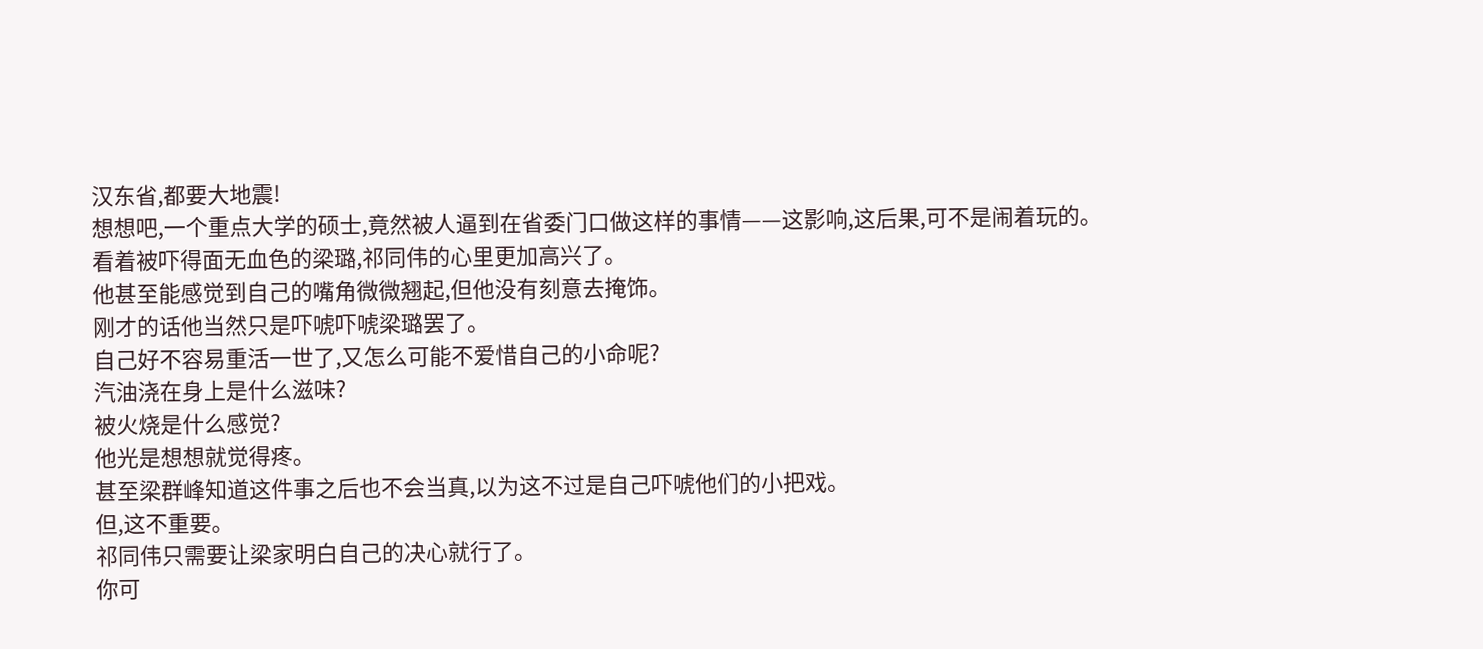汉东省,都要大地震!
想想吧,一个重点大学的硕士,竟然被人逼到在省委门口做这样的事情——这影响,这后果,可不是闹着玩的。
看着被吓得面无血色的梁璐,祁同伟的心里更加高兴了。
他甚至能感觉到自己的嘴角微微翘起,但他没有刻意去掩饰。
刚才的话他当然只是吓唬吓唬梁璐罢了。
自己好不容易重活一世了,又怎么可能不爱惜自己的小命呢?
汽油浇在身上是什么滋味?
被火烧是什么感觉?
他光是想想就觉得疼。
甚至梁群峰知道这件事之后也不会当真,以为这不过是自己吓唬他们的小把戏。
但,这不重要。
祁同伟只需要让梁家明白自己的决心就行了。
你可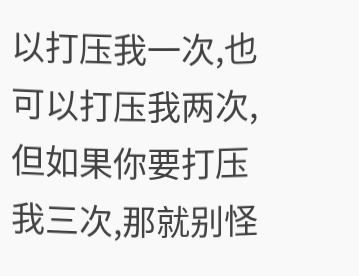以打压我一次,也可以打压我两次,但如果你要打压我三次,那就别怪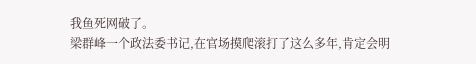我鱼死网破了。
梁群峰一个政法委书记,在官场摸爬滚打了这么多年,肯定会明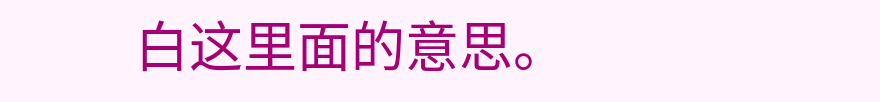白这里面的意思。